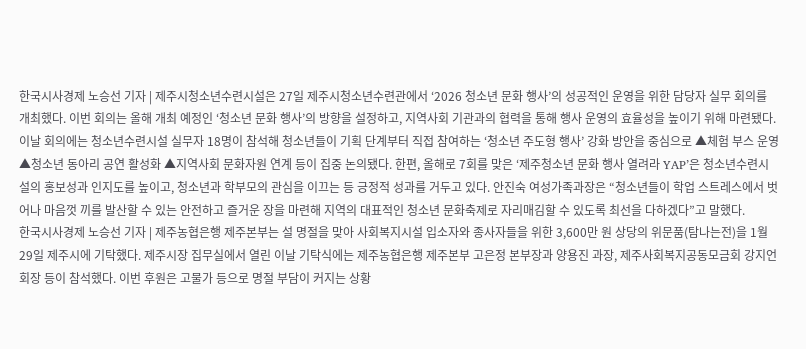한국시사경제 노승선 기자 | 제주시청소년수련시설은 27일 제주시청소년수련관에서 ‘2026 청소년 문화 행사’의 성공적인 운영을 위한 담당자 실무 회의를 개최했다. 이번 회의는 올해 개최 예정인 ‘청소년 문화 행사’의 방향을 설정하고, 지역사회 기관과의 협력을 통해 행사 운영의 효율성을 높이기 위해 마련됐다. 이날 회의에는 청소년수련시설 실무자 18명이 참석해 청소년들이 기획 단계부터 직접 참여하는 ‘청소년 주도형 행사’ 강화 방안을 중심으로 ▲체험 부스 운영 ▲청소년 동아리 공연 활성화 ▲지역사회 문화자원 연계 등이 집중 논의됐다. 한편, 올해로 7회를 맞은 ‘제주청소년 문화 행사 열려라 YAP’은 청소년수련시설의 홍보성과 인지도를 높이고, 청소년과 학부모의 관심을 이끄는 등 긍정적 성과를 거두고 있다. 안진숙 여성가족과장은 “청소년들이 학업 스트레스에서 벗어나 마음껏 끼를 발산할 수 있는 안전하고 즐거운 장을 마련해 지역의 대표적인 청소년 문화축제로 자리매김할 수 있도록 최선을 다하겠다”고 말했다.
한국시사경제 노승선 기자 | 제주농협은행 제주본부는 설 명절을 맞아 사회복지시설 입소자와 종사자들을 위한 3,600만 원 상당의 위문품(탐나는전)을 1월 29일 제주시에 기탁했다. 제주시장 집무실에서 열린 이날 기탁식에는 제주농협은행 제주본부 고은정 본부장과 양용진 과장, 제주사회복지공동모금회 강지언 회장 등이 참석했다. 이번 후원은 고물가 등으로 명절 부담이 커지는 상황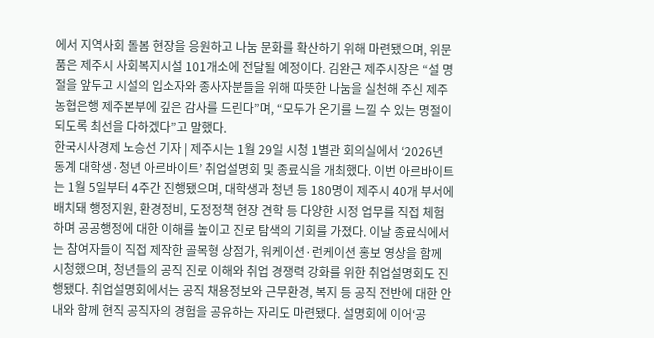에서 지역사회 돌봄 현장을 응원하고 나눔 문화를 확산하기 위해 마련됐으며, 위문품은 제주시 사회복지시설 101개소에 전달될 예정이다. 김완근 제주시장은 “설 명절을 앞두고 시설의 입소자와 종사자분들을 위해 따뜻한 나눔을 실천해 주신 제주농협은행 제주본부에 깊은 감사를 드린다”며, “모두가 온기를 느낄 수 있는 명절이 되도록 최선을 다하겠다”고 말했다.
한국시사경제 노승선 기자 | 제주시는 1월 29일 시청 1별관 회의실에서 ‘2026년 동계 대학생·청년 아르바이트’ 취업설명회 및 종료식을 개최했다. 이번 아르바이트는 1월 5일부터 4주간 진행됐으며, 대학생과 청년 등 180명이 제주시 40개 부서에 배치돼 행정지원, 환경정비, 도정정책 현장 견학 등 다양한 시정 업무를 직접 체험하며 공공행정에 대한 이해를 높이고 진로 탐색의 기회를 가졌다. 이날 종료식에서는 참여자들이 직접 제작한 골목형 상점가, 워케이션·런케이션 홍보 영상을 함께 시청했으며, 청년들의 공직 진로 이해와 취업 경쟁력 강화를 위한 취업설명회도 진행됐다. 취업설명회에서는 공직 채용정보와 근무환경, 복지 등 공직 전반에 대한 안내와 함께 현직 공직자의 경험을 공유하는 자리도 마련됐다. 설명회에 이어‘공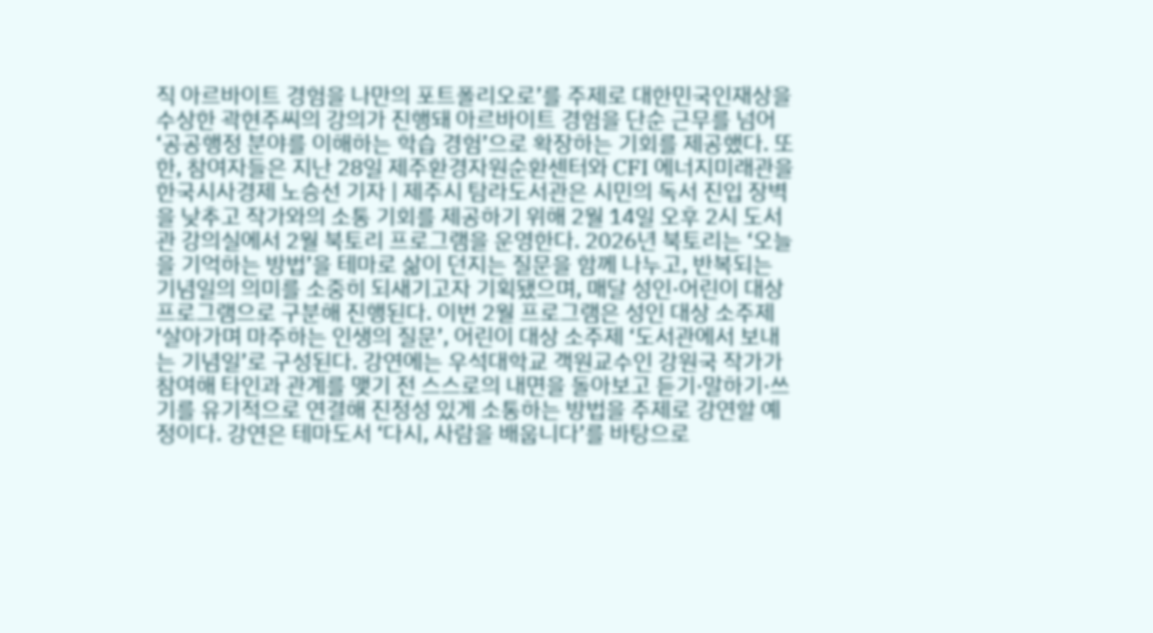직 아르바이트 경험을 나만의 포트폴리오로’를 주제로 대한민국인재상을 수상한 곽현주씨의 강의가 진행돼 아르바이트 경험을 단순 근무를 넘어‘공공행정 분야를 이해하는 학습 경험’으로 확장하는 기회를 제공했다. 또한, 참여자들은 지난 28일 제주환경자원순환센터와 CFI 에너지미래관을
한국시사경제 노승선 기자 | 제주시 탐라도서관은 시민의 독서 진입 장벽을 낮추고 작가와의 소통 기회를 제공하기 위해 2월 14일 오후 2시 도서관 강의실에서 2월 북토리 프로그램을 운영한다. 2026년 북토리는 ‘오늘을 기억하는 방법’을 테마로 삶이 던지는 질문을 함께 나누고, 반복되는 기념일의 의미를 소중히 되새기고자 기획됐으며, 매달 성인·어린이 대상 프로그램으로 구분해 진행된다. 이번 2월 프로그램은 성인 대상 소주제 ‘살아가며 마주하는 인생의 질문’, 어린이 대상 소주제 ‘도서관에서 보내는 기념일’로 구성된다. 강연에는 우석대학교 객원교수인 강원국 작가가 참여해 타인과 관계를 맺기 전 스스로의 내면을 돌아보고 듣기·말하기·쓰기를 유기적으로 연결해 진정성 있게 소통하는 방법을 주제로 강연할 예정이다. 강연은 테마도서 ‘다시, 사람을 배웁니다’를 바탕으로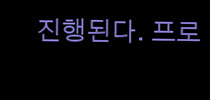진행된다. 프로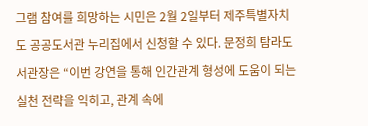그램 참여를 희망하는 시민은 2월 2일부터 제주특별자치도 공공도서관 누리집에서 신청할 수 있다. 문정희 탐라도서관장은 “이번 강연을 통해 인간관계 형성에 도움이 되는 실천 전략을 익히고, 관계 속에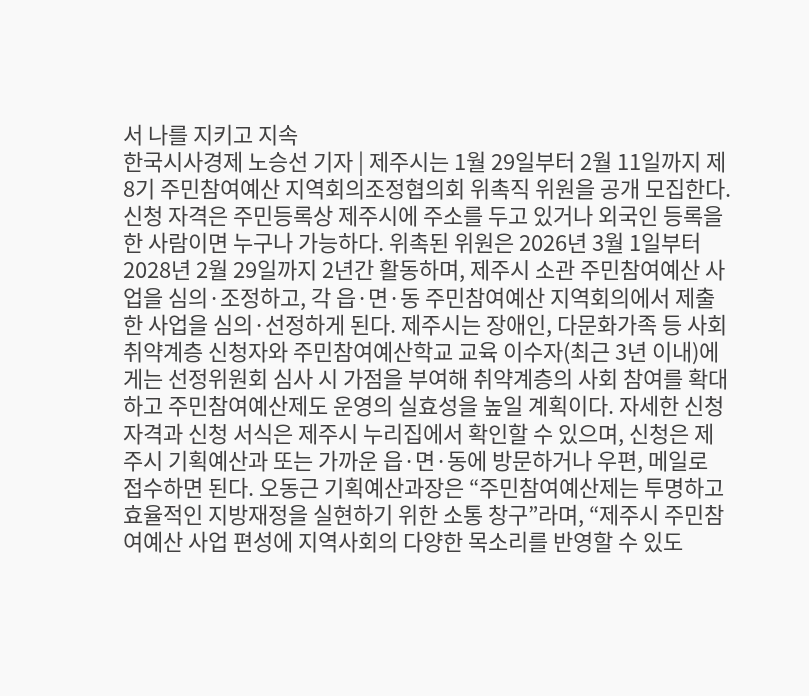서 나를 지키고 지속
한국시사경제 노승선 기자 | 제주시는 1월 29일부터 2월 11일까지 제8기 주민참여예산 지역회의조정협의회 위촉직 위원을 공개 모집한다. 신청 자격은 주민등록상 제주시에 주소를 두고 있거나 외국인 등록을 한 사람이면 누구나 가능하다. 위촉된 위원은 2026년 3월 1일부터 2028년 2월 29일까지 2년간 활동하며, 제주시 소관 주민참여예산 사업을 심의·조정하고, 각 읍·면·동 주민참여예산 지역회의에서 제출한 사업을 심의·선정하게 된다. 제주시는 장애인, 다문화가족 등 사회 취약계층 신청자와 주민참여예산학교 교육 이수자(최근 3년 이내)에게는 선정위원회 심사 시 가점을 부여해 취약계층의 사회 참여를 확대하고 주민참여예산제도 운영의 실효성을 높일 계획이다. 자세한 신청 자격과 신청 서식은 제주시 누리집에서 확인할 수 있으며, 신청은 제주시 기획예산과 또는 가까운 읍·면·동에 방문하거나 우편, 메일로 접수하면 된다. 오동근 기획예산과장은 “주민참여예산제는 투명하고 효율적인 지방재정을 실현하기 위한 소통 창구”라며, “제주시 주민참여예산 사업 편성에 지역사회의 다양한 목소리를 반영할 수 있도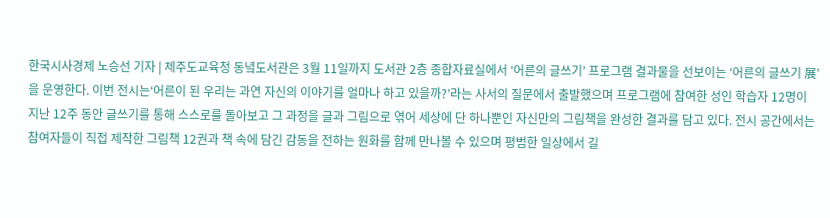한국시사경제 노승선 기자 | 제주도교육청 동녘도서관은 3월 11일까지 도서관 2층 종합자료실에서 ‘어른의 글쓰기’ 프로그램 결과물을 선보이는 ‘어른의 글쓰기 展’을 운영한다. 이번 전시는‘어른이 된 우리는 과연 자신의 이야기를 얼마나 하고 있을까?’라는 사서의 질문에서 출발했으며 프로그램에 참여한 성인 학습자 12명이 지난 12주 동안 글쓰기를 통해 스스로를 돌아보고 그 과정을 글과 그림으로 엮어 세상에 단 하나뿐인 자신만의 그림책을 완성한 결과를 담고 있다. 전시 공간에서는 참여자들이 직접 제작한 그림책 12권과 책 속에 담긴 감동을 전하는 원화를 함께 만나볼 수 있으며 평범한 일상에서 길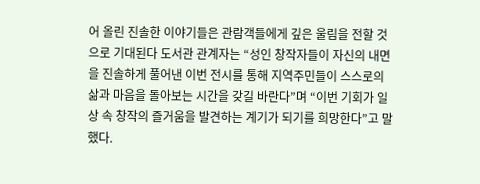어 올린 진솔한 이야기들은 관람객들에게 깊은 울림을 전할 것으로 기대된다 도서관 관계자는 “성인 창작자들이 자신의 내면을 진솔하게 풀어낸 이번 전시를 통해 지역주민들이 스스로의 삶과 마음을 돌아보는 시간을 갖길 바란다”며 “이번 기회가 일상 속 창작의 즐거움을 발견하는 계기가 되기를 희망한다”고 말했다.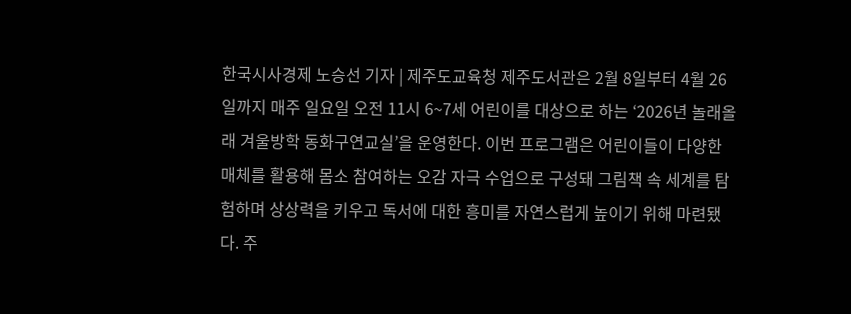한국시사경제 노승선 기자 | 제주도교육청 제주도서관은 2월 8일부터 4월 26일까지 매주 일요일 오전 11시 6~7세 어린이를 대상으로 하는 ‘2026년 놀래올래 겨울방학 동화구연교실’을 운영한다. 이번 프로그램은 어린이들이 다양한 매체를 활용해 몸소 참여하는 오감 자극 수업으로 구성돼 그림책 속 세계를 탐험하며 상상력을 키우고 독서에 대한 흥미를 자연스럽게 높이기 위해 마련됐다. 주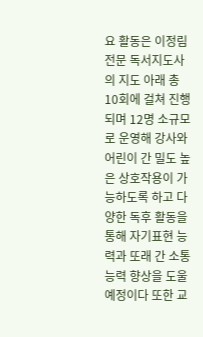요 활동은 이정림 전문 독서지도사의 지도 아래 총 10회에 걸쳐 진행되며 12명 소규모로 운영해 강사와 어린이 간 밀도 높은 상호작용이 가능하도록 하고 다양한 독후 활동을 통해 자기표현 능력과 또래 간 소통 능력 향상을 도울 예정이다 또한 교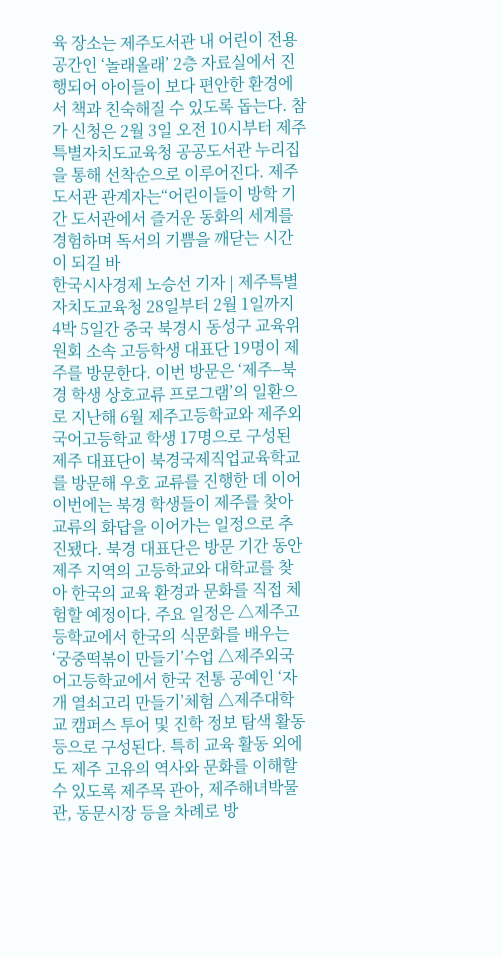육 장소는 제주도서관 내 어린이 전용 공간인 ‘놀래올래’ 2층 자료실에서 진행되어 아이들이 보다 편안한 환경에서 책과 친숙해질 수 있도록 돕는다. 참가 신청은 2월 3일 오전 10시부터 제주특별자치도교육청 공공도서관 누리집을 통해 선착순으로 이루어진다. 제주도서관 관계자는“어린이들이 방학 기간 도서관에서 즐거운 동화의 세계를 경험하며 독서의 기쁨을 깨닫는 시간이 되길 바
한국시사경제 노승선 기자 | 제주특별자치도교육청 28일부터 2월 1일까지 4박 5일간 중국 북경시 동성구 교육위원회 소속 고등학생 대표단 19명이 제주를 방문한다. 이번 방문은 ‘제주–북경 학생 상호교류 프로그램’의 일환으로 지난해 6월 제주고등학교와 제주외국어고등학교 학생 17명으로 구성된 제주 대표단이 북경국제직업교육학교를 방문해 우호 교류를 진행한 데 이어 이번에는 북경 학생들이 제주를 찾아 교류의 화답을 이어가는 일정으로 추진됐다. 북경 대표단은 방문 기간 동안 제주 지역의 고등학교와 대학교를 찾아 한국의 교육 환경과 문화를 직접 체험할 예정이다. 주요 일정은 △제주고등학교에서 한국의 식문화를 배우는‘궁중떡볶이 만들기’수업 △제주외국어고등학교에서 한국 전통 공예인 ‘자개 열쇠고리 만들기’체험 △제주대학교 캠퍼스 투어 및 진학 정보 탐색 활동 등으로 구성된다. 특히 교육 활동 외에도 제주 고유의 역사와 문화를 이해할 수 있도록 제주목 관아, 제주해녀박물관, 동문시장 등을 차례로 방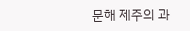문해 제주의 과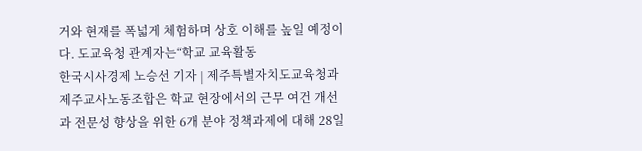거와 현재를 폭넓게 체험하며 상호 이해를 높일 예정이다. 도교육청 관계자는“학교 교육활동
한국시사경제 노승선 기자 | 제주특별자치도교육청과 제주교사노동조합은 학교 현장에서의 근무 여건 개선과 전문성 향상을 위한 6개 분야 정책과제에 대해 28일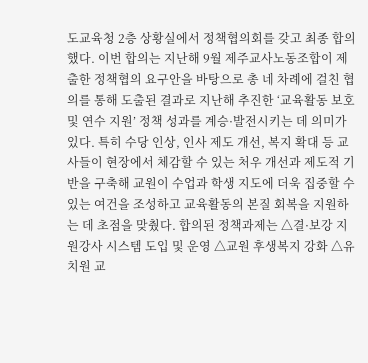도교육청 2층 상황실에서 정책협의회를 갖고 최종 합의했다. 이번 합의는 지난해 9월 제주교사노동조합이 제출한 정책협의 요구안을 바탕으로 총 네 차례에 걸친 협의를 통해 도출된 결과로 지난해 추진한 ‘교육활동 보호 및 연수 지원’ 정책 성과를 계승·발전시키는 데 의미가 있다. 특히 수당 인상, 인사 제도 개선, 복지 확대 등 교사들이 현장에서 체감할 수 있는 처우 개선과 제도적 기반을 구축해 교원이 수업과 학생 지도에 더욱 집중할 수 있는 여건을 조성하고 교육활동의 본질 회복을 지원하는 데 초점을 맞췄다. 합의된 정책과제는 △결·보강 지원강사 시스템 도입 및 운영 △교원 후생복지 강화 △유치원 교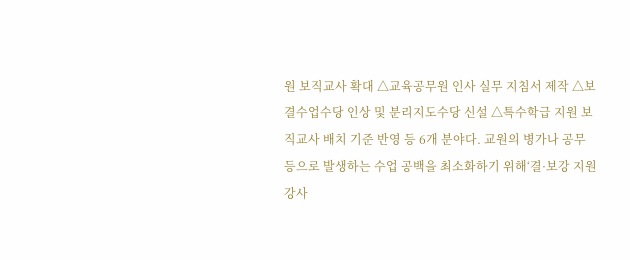원 보직교사 확대 △교육공무원 인사 실무 지침서 제작 △보결수업수당 인상 및 분리지도수당 신설 △특수학급 지원 보직교사 배치 기준 반영 등 6개 분야다. 교원의 병가나 공무 등으로 발생하는 수업 공백을 최소화하기 위해‘결·보강 지원강사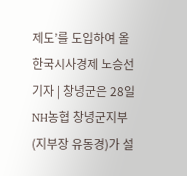제도’를 도입하여 올
한국시사경제 노승선 기자 | 창녕군은 28일 NH농협 창녕군지부(지부장 유동경)가 설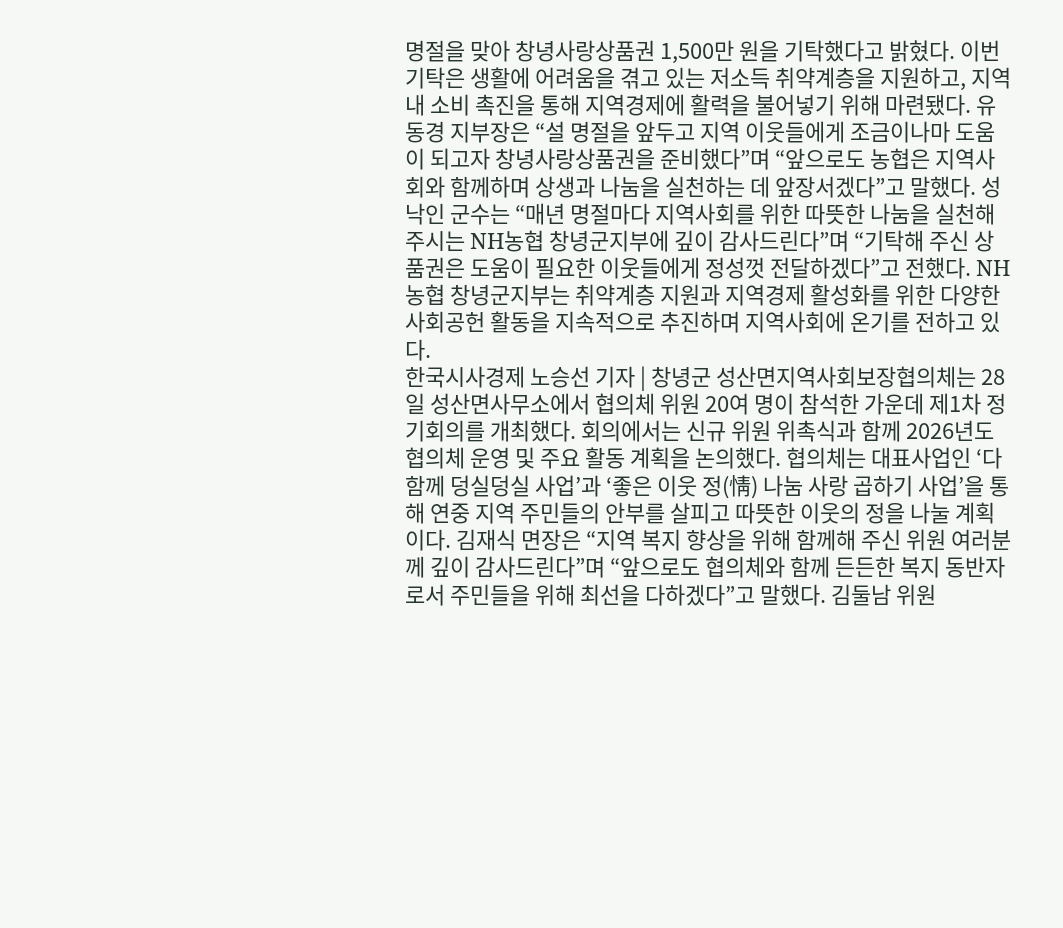명절을 맞아 창녕사랑상품권 1,500만 원을 기탁했다고 밝혔다. 이번 기탁은 생활에 어려움을 겪고 있는 저소득 취약계층을 지원하고, 지역 내 소비 촉진을 통해 지역경제에 활력을 불어넣기 위해 마련됐다. 유동경 지부장은 “설 명절을 앞두고 지역 이웃들에게 조금이나마 도움이 되고자 창녕사랑상품권을 준비했다”며 “앞으로도 농협은 지역사회와 함께하며 상생과 나눔을 실천하는 데 앞장서겠다”고 말했다. 성낙인 군수는 “매년 명절마다 지역사회를 위한 따뜻한 나눔을 실천해 주시는 NH농협 창녕군지부에 깊이 감사드린다”며 “기탁해 주신 상품권은 도움이 필요한 이웃들에게 정성껏 전달하겠다”고 전했다. NH농협 창녕군지부는 취약계층 지원과 지역경제 활성화를 위한 다양한 사회공헌 활동을 지속적으로 추진하며 지역사회에 온기를 전하고 있다.
한국시사경제 노승선 기자 | 창녕군 성산면지역사회보장협의체는 28일 성산면사무소에서 협의체 위원 20여 명이 참석한 가운데 제1차 정기회의를 개최했다. 회의에서는 신규 위원 위촉식과 함께 2026년도 협의체 운영 및 주요 활동 계획을 논의했다. 협의체는 대표사업인 ‘다 함께 덩실덩실 사업’과 ‘좋은 이웃 정(情) 나눔 사랑 곱하기 사업’을 통해 연중 지역 주민들의 안부를 살피고 따뜻한 이웃의 정을 나눌 계획이다. 김재식 면장은 “지역 복지 향상을 위해 함께해 주신 위원 여러분께 깊이 감사드린다”며 “앞으로도 협의체와 함께 든든한 복지 동반자로서 주민들을 위해 최선을 다하겠다”고 말했다. 김둘남 위원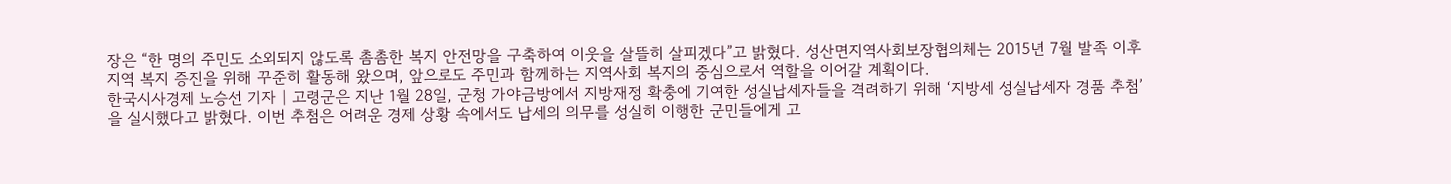장은 “한 명의 주민도 소외되지 않도록 촘촘한 복지 안전망을 구축하여 이웃을 살뜰히 살피겠다”고 밝혔다. 성산면지역사회보장협의체는 2015년 7월 발족 이후 지역 복지 증진을 위해 꾸준히 활동해 왔으며, 앞으로도 주민과 함께하는 지역사회 복지의 중심으로서 역할을 이어갈 계획이다.
한국시사경제 노승선 기자 | 고령군은 지난 1월 28일, 군청 가야금방에서 지방재정 확충에 기여한 성실납세자들을 격려하기 위해 ‘지방세 성실납세자 경품 추첨’을 실시했다고 밝혔다. 이번 추첨은 어려운 경제 상황 속에서도 납세의 의무를 성실히 이행한 군민들에게 고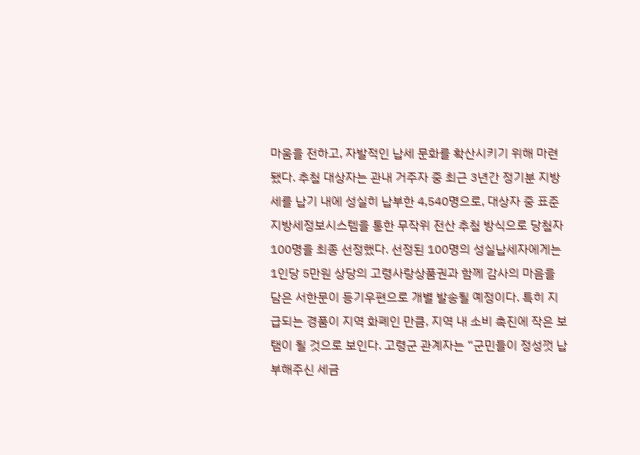마움을 전하고, 자발적인 납세 문화를 확산시키기 위해 마련됐다. 추첨 대상자는 관내 거주자 중 최근 3년간 정기분 지방세를 납기 내에 성실히 납부한 4,540명으로, 대상자 중 표준지방세정보시스템을 통한 무작위 전산 추첨 방식으로 당첨자 100명을 최종 선정했다. 선정된 100명의 성실납세자에게는 1인당 5만원 상당의 고령사랑상품권과 함께 감사의 마음을 담은 서한문이 등기우편으로 개별 발송될 예정이다. 특히 지급되는 경품이 지역 화폐인 만큼, 지역 내 소비 촉진에 작은 보탬이 될 것으로 보인다. 고령군 관계자는 “군민들이 정성껏 납부해주신 세금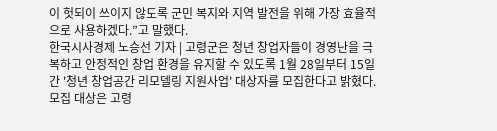이 헛되이 쓰이지 않도록 군민 복지와 지역 발전을 위해 가장 효율적으로 사용하겠다.”고 말했다.
한국시사경제 노승선 기자 | 고령군은 청년 창업자들이 경영난을 극복하고 안정적인 창업 환경을 유지할 수 있도록 1월 28일부터 15일간 '청년 창업공간 리모델링 지원사업' 대상자를 모집한다고 밝혔다. 모집 대상은 고령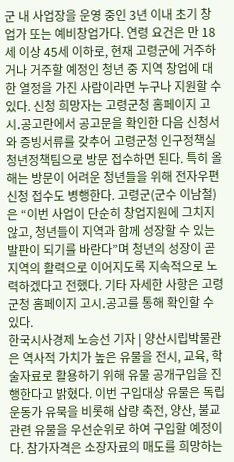군 내 사업장을 운영 중인 3년 이내 초기 창업가 또는 예비창업가다. 연령 요건은 만 18세 이상 45세 이하로, 현재 고령군에 거주하거나 거주할 예정인 청년 중 지역 창업에 대한 열정을 가진 사람이라면 누구나 지원할 수 있다. 신청 희망자는 고령군청 홈페이지 고시․공고란에서 공고문을 확인한 다음 신청서와 증빙서류를 갖추어 고령군청 인구정책실 청년정책팀으로 방문 접수하면 된다. 특히 올해는 방문이 어려운 청년들을 위해 전자우편 신청 접수도 병행한다. 고령군(군수 이남철)은 “이번 사업이 단순히 창업지원에 그치지 않고, 청년들이 지역과 함께 성장할 수 있는 발판이 되기를 바란다”며 청년의 성장이 곧 지역의 활력으로 이어지도록 지속적으로 노력하겠다고 전했다. 기타 자세한 사항은 고령군청 홈페이지 고시․공고를 통해 확인할 수 있다.
한국시사경제 노승선 기자 | 양산시립박물관은 역사적 가치가 높은 유물을 전시, 교육, 학술자료로 활용하기 위해 유물 공개구입을 진행한다고 밝혔다. 이번 구입대상 유물은 독립운동가 유묵을 비롯해 삽량 축전, 양산, 불교 관련 유물을 우선순위로 하여 구입할 예정이다. 참가자격은 소장자료의 매도를 희망하는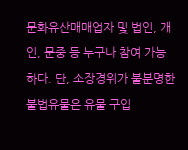문화유산매매업자 및 법인, 개인, 문중 등 누구나 참여 가능하다. 단, 소장경위가 불분명한 불법유물은 유물 구입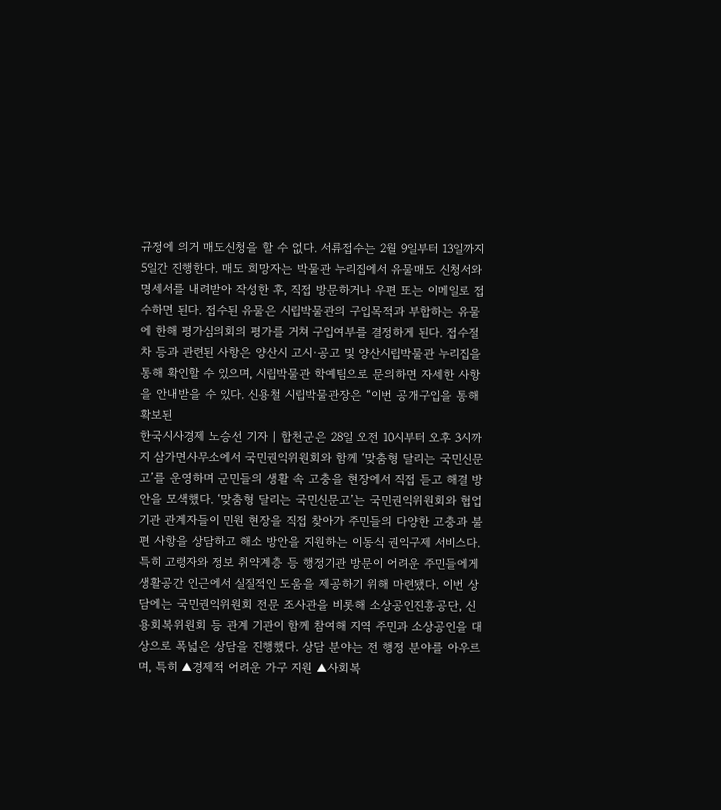규정에 의거 매도신청을 할 수 없다. 서류접수는 2월 9일부터 13일까지 5일간 진행한다. 매도 희망자는 박물관 누리집에서 유물매도 신청서와 명세서를 내려받아 작성한 후, 직접 방문하거나 우편 또는 이메일로 접수하면 된다. 접수된 유물은 시립박물관의 구입목적과 부합하는 유물에 한해 평가심의회의 평가를 거쳐 구입여부를 결정하게 된다. 접수절차 등과 관련된 사항은 양산시 고시·공고 및 양산시립박물관 누리집을 통해 확인할 수 있으며, 시립박물관 학예팀으로 문의하면 자세한 사항을 안내받을 수 있다. 신용철 시립박물관장은 “이번 공개구입을 통해 확보된
한국시사경제 노승선 기자 | 합천군은 28일 오전 10시부터 오후 3시까지 삼가면사무소에서 국민권익위원회와 함께 ‘맞춤형 달리는 국민신문고’를 운영하며 군민들의 생활 속 고충을 현장에서 직접 듣고 해결 방안을 모색했다. ‘맞춤형 달리는 국민신문고’는 국민권익위원회와 협업기관 관계자들이 민원 현장을 직접 찾아가 주민들의 다양한 고충과 불편 사항을 상담하고 해소 방안을 지원하는 이동식 권익구제 서비스다. 특히 고령자와 정보 취약계층 등 행정기관 방문이 어려운 주민들에게 생활공간 인근에서 실질적인 도움을 제공하기 위해 마련됐다. 이번 상담에는 국민권익위원회 전문 조사관을 비롯해 소상공인진흥공단, 신용회복위원회 등 관계 기관이 함께 참여해 지역 주민과 소상공인을 대상으로 폭넓은 상담을 진행했다. 상담 분야는 전 행정 분야를 아우르며, 특히 ▲경제적 어려운 가구 지원 ▲사회복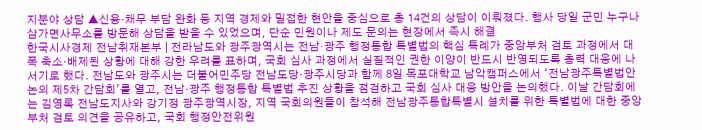지분야 상담 ▲신용·채무 부담 완화 등 지역 경제와 밀접한 현안을 중심으로 총 14건의 상담이 이뤄졌다. 행사 당일 군민 누구나 삼가면사무소를 방문해 상담을 받을 수 있었으며, 단순 민원이나 제도 문의는 현장에서 즉시 해결
한국시사경제 전남취재본부 | 전라남도와 광주광역시는 전남·광주 행정통합 특별법의 핵심 특례가 중앙부처 검토 과정에서 대폭 축소·배제된 상황에 대해 강한 우려를 표하며, 국회 심사 과정에서 실질적인 권한 이양이 반드시 반영되도록 총력 대응에 나서기로 했다. 전남도와 광주시는 더불어민주당 전남도당·광주시당과 함께 8일 목포대학교 남악캠퍼스에서 ‘전남광주특별법안 논의 제5차 간담회’를 열고, 전남·광주 행정통합 특별법 추진 상황을 점검하고 국회 심사 대응 방안을 논의했다. 이날 간담회에는 김영록 전남도지사와 강기정 광주광역시장, 지역 국회의원들이 참석해 전남광주통합특별시 설치를 위한 특별법에 대한 중앙부처 검토 의견을 공유하고, 국회 행정안전위원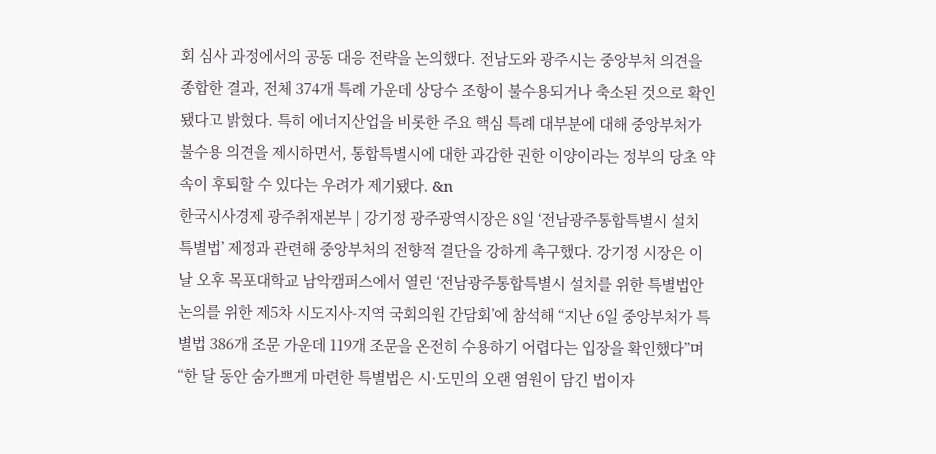회 심사 과정에서의 공동 대응 전략을 논의했다. 전남도와 광주시는 중앙부처 의견을 종합한 결과, 전체 374개 특례 가운데 상당수 조항이 불수용되거나 축소된 것으로 확인됐다고 밝혔다. 특히 에너지산업을 비롯한 주요 핵심 특례 대부분에 대해 중앙부처가 불수용 의견을 제시하면서, 통합특별시에 대한 과감한 권한 이양이라는 정부의 당초 약속이 후퇴할 수 있다는 우려가 제기됐다. &n
한국시사경제 광주취재본부 | 강기정 광주광역시장은 8일 ‘전남광주통합특별시 설치 특별법’ 제정과 관련해 중앙부처의 전향적 결단을 강하게 촉구했다. 강기정 시장은 이날 오후 목포대학교 남악캠퍼스에서 열린 ‘전남광주통합특별시 설치를 위한 특별법안 논의를 위한 제5차 시도지사-지역 국회의원 간담회’에 참석해 “지난 6일 중앙부처가 특별법 386개 조문 가운데 119개 조문을 온전히 수용하기 어렵다는 입장을 확인했다”며 “한 달 동안 숨가쁘게 마련한 특별법은 시·도민의 오랜 염원이 담긴 법이자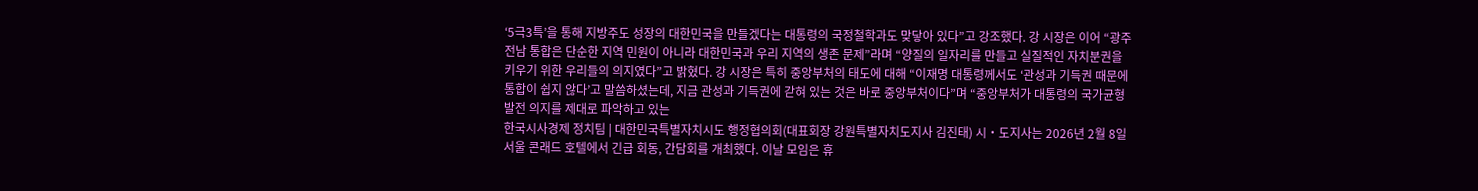‘5극3특’을 통해 지방주도 성장의 대한민국을 만들겠다는 대통령의 국정철학과도 맞닿아 있다”고 강조했다. 강 시장은 이어 “광주전남 통합은 단순한 지역 민원이 아니라 대한민국과 우리 지역의 생존 문제”라며 “양질의 일자리를 만들고 실질적인 자치분권을 키우기 위한 우리들의 의지였다”고 밝혔다. 강 시장은 특히 중앙부처의 태도에 대해 “이재명 대통령께서도 ‘관성과 기득권 때문에 통합이 쉽지 않다’고 말씀하셨는데, 지금 관성과 기득권에 갇혀 있는 것은 바로 중앙부처이다”며 “중앙부처가 대통령의 국가균형발전 의지를 제대로 파악하고 있는
한국시사경제 정치팀 | 대한민국특별자치시도 행정협의회(대표회장 강원특별자치도지사 김진태) 시‧도지사는 2026년 2월 8일 서울 콘래드 호텔에서 긴급 회동, 간담회를 개최했다. 이날 모임은 휴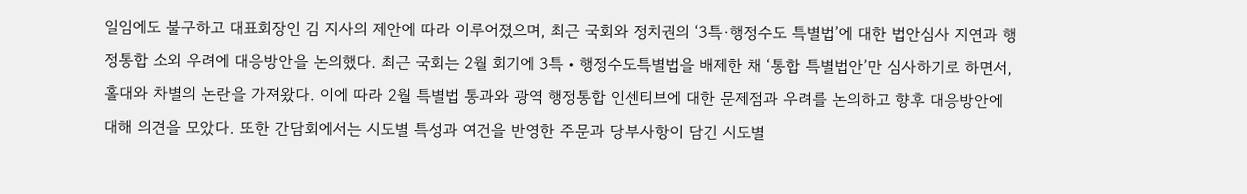일임에도 불구하고 대표회장인 김 지사의 제안에 따라 이루어졌으며, 최근 국회와 정치권의 ‘3특·행정수도 특별법’에 대한 법안심사 지연과 행정통합 소외 우려에 대응방안을 논의했다. 최근 국회는 2월 회기에 3특‧행정수도특별법을 배제한 채 ‘통합 특별법안’만 심사하기로 하면서, 홀대와 차별의 논란을 가져왔다. 이에 따라 2월 특별법 통과와 광역 행정통합 인센티브에 대한 문제점과 우려를 논의하고 향후 대응방안에 대해 의견을 모았다. 또한 간담회에서는 시도별 특성과 여건을 반영한 주문과 당부사항이 담긴 시도별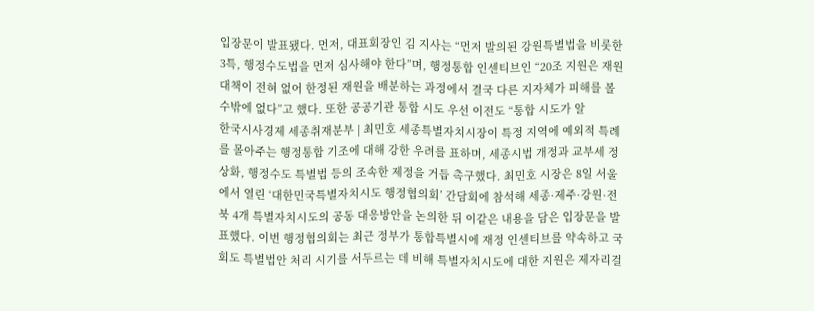입장문이 발표됐다. 먼저, 대표회장인 김 지사는 “먼저 발의된 강원특별법을 비롯한 3특, 행정수도법을 먼저 심사해야 한다”며, 행정통합 인센티브인 “20조 지원은 재원 대책이 전혀 없어 한정된 재원을 배분하는 과정에서 결국 다른 지자체가 피해를 볼 수밖에 없다”고 했다. 또한 공공기관 통합 시도 우선 이전도 “통합 시도가 알
한국시사경제 세종취재분부 | 최민호 세종특별자치시장이 특정 지역에 예외적 특례를 몰아주는 행정통합 기조에 대해 강한 우려를 표하며, 세종시법 개정과 교부세 정상화, 행정수도 특별법 등의 조속한 제정을 거듭 촉구했다. 최민호 시장은 8일 서울에서 열린 ‘대한민국특별자치시도 행정협의회’ 간담회에 참석해 세종·제주·강원·전북 4개 특별자치시도의 공동 대응방안을 논의한 뒤 이같은 내용을 담은 입장문을 발표했다. 이번 행정협의회는 최근 정부가 통합특별시에 재정 인센티브를 약속하고 국회도 특별법안 처리 시기를 서두르는 데 비해 특별자치시도에 대한 지원은 제자리걸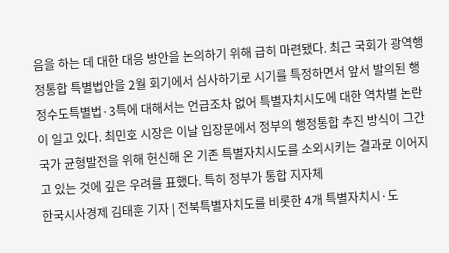음을 하는 데 대한 대응 방안을 논의하기 위해 급히 마련됐다. 최근 국회가 광역행정통합 특별법안을 2월 회기에서 심사하기로 시기를 특정하면서 앞서 발의된 행정수도특별법·3특에 대해서는 언급조차 없어 특별자치시도에 대한 역차별 논란이 일고 있다. 최민호 시장은 이날 입장문에서 정부의 행정통합 추진 방식이 그간 국가 균형발전을 위해 헌신해 온 기존 특별자치시도를 소외시키는 결과로 이어지고 있는 것에 깊은 우려를 표했다. 특히 정부가 통합 지자체
한국시사경제 김태훈 기자 | 전북특별자치도를 비롯한 4개 특별자치시·도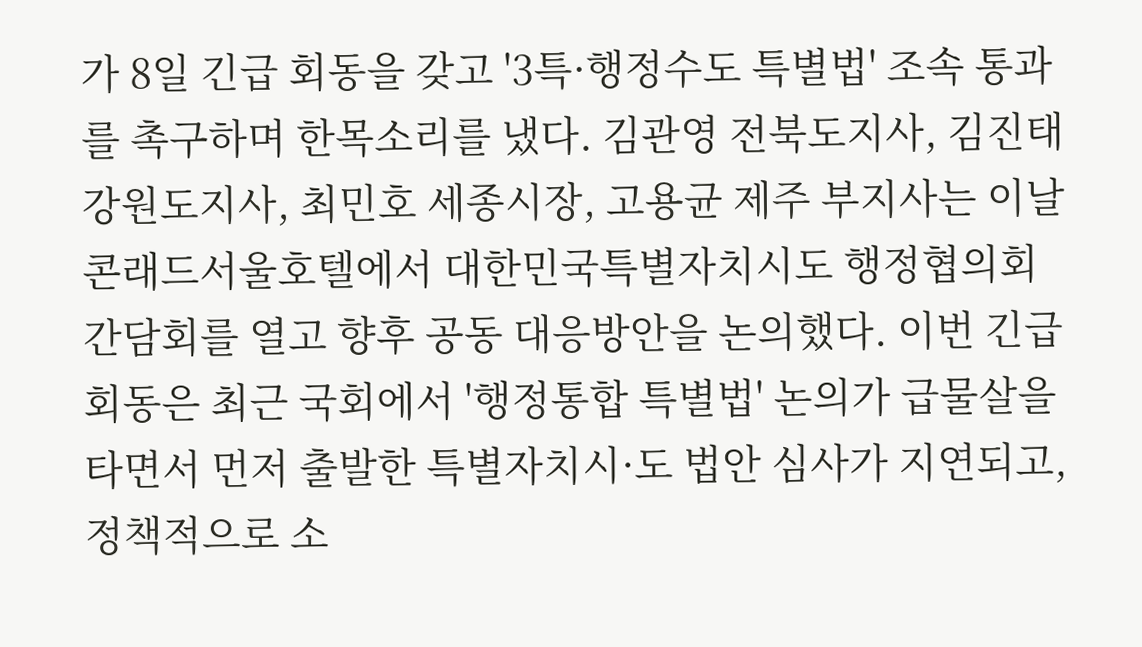가 8일 긴급 회동을 갖고 '3특·행정수도 특별법' 조속 통과를 촉구하며 한목소리를 냈다. 김관영 전북도지사, 김진태 강원도지사, 최민호 세종시장, 고용균 제주 부지사는 이날 콘래드서울호텔에서 대한민국특별자치시도 행정협의회 간담회를 열고 향후 공동 대응방안을 논의했다. 이번 긴급 회동은 최근 국회에서 '행정통합 특별법' 논의가 급물살을 타면서 먼저 출발한 특별자치시·도 법안 심사가 지연되고, 정책적으로 소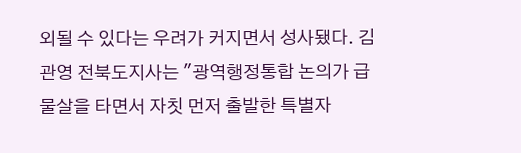외될 수 있다는 우려가 커지면서 성사됐다. 김관영 전북도지사는 "광역행정통합 논의가 급물살을 타면서 자칫 먼저 출발한 특별자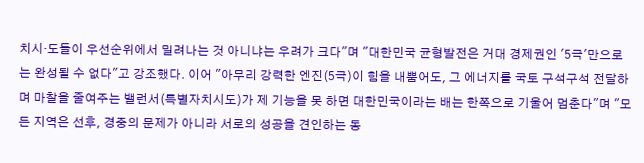치시·도들이 우선순위에서 밀려나는 것 아니냐는 우려가 크다"며 "대한민국 균형발전은 거대 경제권인 '5극'만으로는 완성될 수 없다"고 강조했다. 이어 "아무리 강력한 엔진(5극)이 힘을 내뿜어도, 그 에너지를 국토 구석구석 전달하며 마찰을 줄여주는 밸런서(특별자치시도)가 제 기능을 못 하면 대한민국이라는 배는 한쪽으로 기울어 멈춘다"며 "모든 지역은 선후, 경중의 문제가 아니라 서로의 성공을 견인하는 동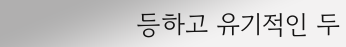등하고 유기적인 두